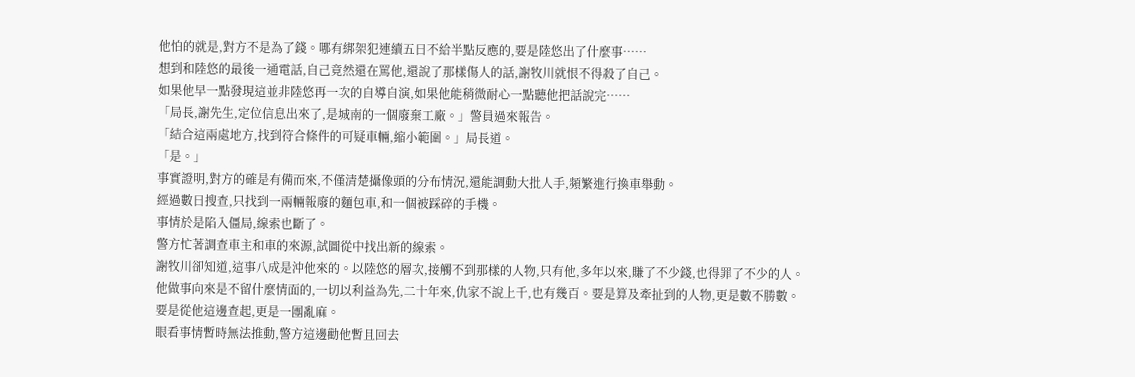他怕的就是,對方不是為了錢。哪有綁架犯連續五日不給半點反應的,要是陸悠出了什麼事……
想到和陸悠的最後一通電話,自己竟然還在罵他,還說了那樣傷人的話,謝牧川就恨不得殺了自己。
如果他早一點發現這並非陸悠再一次的自導自演,如果他能稍微耐心一點聽他把話說完……
「局長,謝先生,定位信息出來了,是城南的一個廢棄工廠。」警員過來報告。
「結合這兩處地方,找到符合條件的可疑車輛,縮小範圍。」局長道。
「是。」
事實證明,對方的確是有備而來,不僅清楚攝像頭的分布情況,還能調動大批人手,頻繁進行換車舉動。
經過數日搜查,只找到一兩輛報廢的麵包車,和一個被踩碎的手機。
事情於是陷入僵局,線索也斷了。
警方忙著調查車主和車的來源,試圖從中找出新的線索。
謝牧川卻知道,這事八成是沖他來的。以陸悠的層次,接觸不到那樣的人物,只有他,多年以來,賺了不少錢,也得罪了不少的人。
他做事向來是不留什麼情面的,一切以利益為先,二十年來,仇家不說上千,也有幾百。要是算及牽扯到的人物,更是數不勝數。
要是從他這邊查起,更是一團亂麻。
眼看事情暫時無法推動,警方這邊勸他暫且回去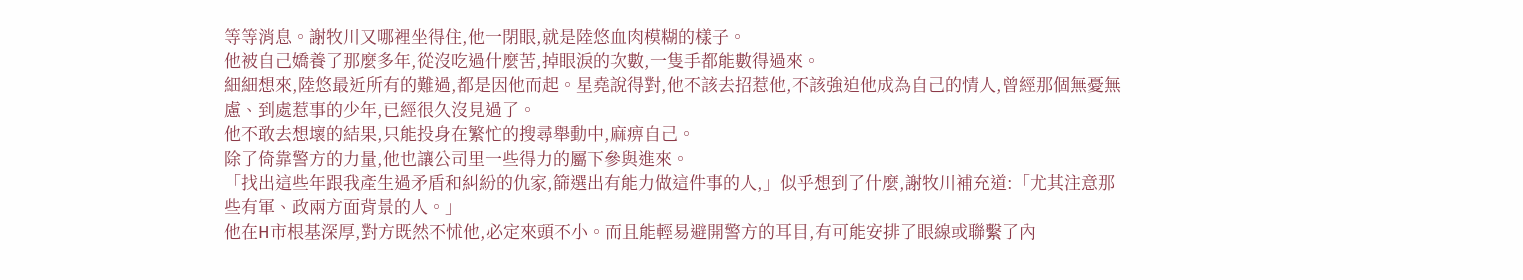等等消息。謝牧川又哪裡坐得住,他一閉眼,就是陸悠血肉模糊的樣子。
他被自己嬌養了那麼多年,從沒吃過什麼苦,掉眼淚的次數,一隻手都能數得過來。
細細想來,陸悠最近所有的難過,都是因他而起。星堯說得對,他不該去招惹他,不該強迫他成為自己的情人,曾經那個無憂無慮、到處惹事的少年,已經很久沒見過了。
他不敢去想壞的結果,只能投身在繁忙的搜尋舉動中,麻痹自己。
除了倚靠警方的力量,他也讓公司里一些得力的屬下參與進來。
「找出這些年跟我產生過矛盾和糾紛的仇家,篩選出有能力做這件事的人,」似乎想到了什麼,謝牧川補充道:「尤其注意那些有軍、政兩方面背景的人。」
他在H市根基深厚,對方既然不怵他,必定來頭不小。而且能輕易避開警方的耳目,有可能安排了眼線或聯繫了內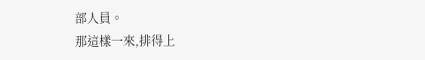部人員。
那這樣一來,排得上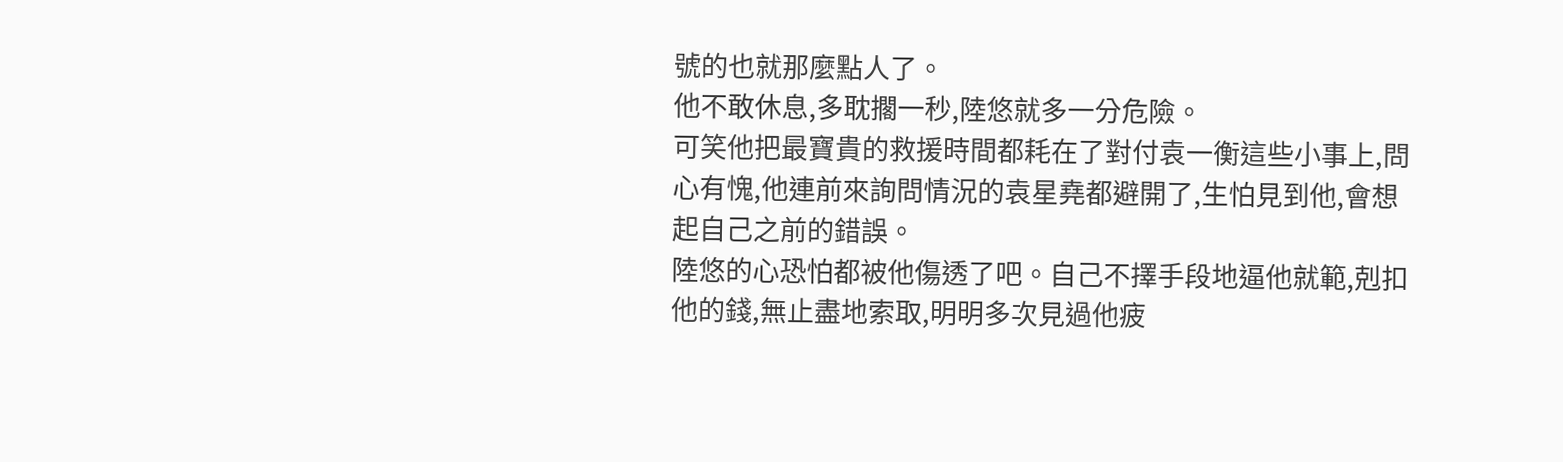號的也就那麼點人了。
他不敢休息,多耽擱一秒,陸悠就多一分危險。
可笑他把最寶貴的救援時間都耗在了對付袁一衡這些小事上,問心有愧,他連前來詢問情況的袁星堯都避開了,生怕見到他,會想起自己之前的錯誤。
陸悠的心恐怕都被他傷透了吧。自己不擇手段地逼他就範,剋扣他的錢,無止盡地索取,明明多次見過他疲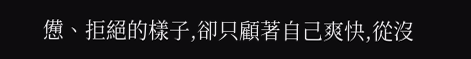憊、拒絕的樣子,卻只顧著自己爽快,從沒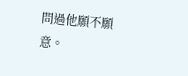問過他願不願意。